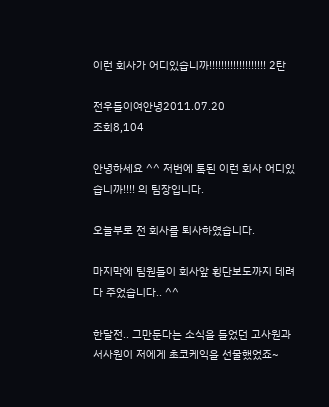이런 회사가 어디있습니까!!!!!!!!!!!!!!!!!!! 2탄

전우들이여안녕2011.07.20
조회8,104

안녕하세요 ^^ 저번에 톡된 이런 회사 어디있습니까!!!! 의 팀장입니다.

오늘부로 전 회사를 퇴사하였습니다.

마지막에 팀원들이 회사앞 횡단보도까지 데려다 주었습니다.. ^^

한달전.. 그만둔다는 소식을 들었던 고사원과 서사원이 저에게 초코케익을 선물했었죠~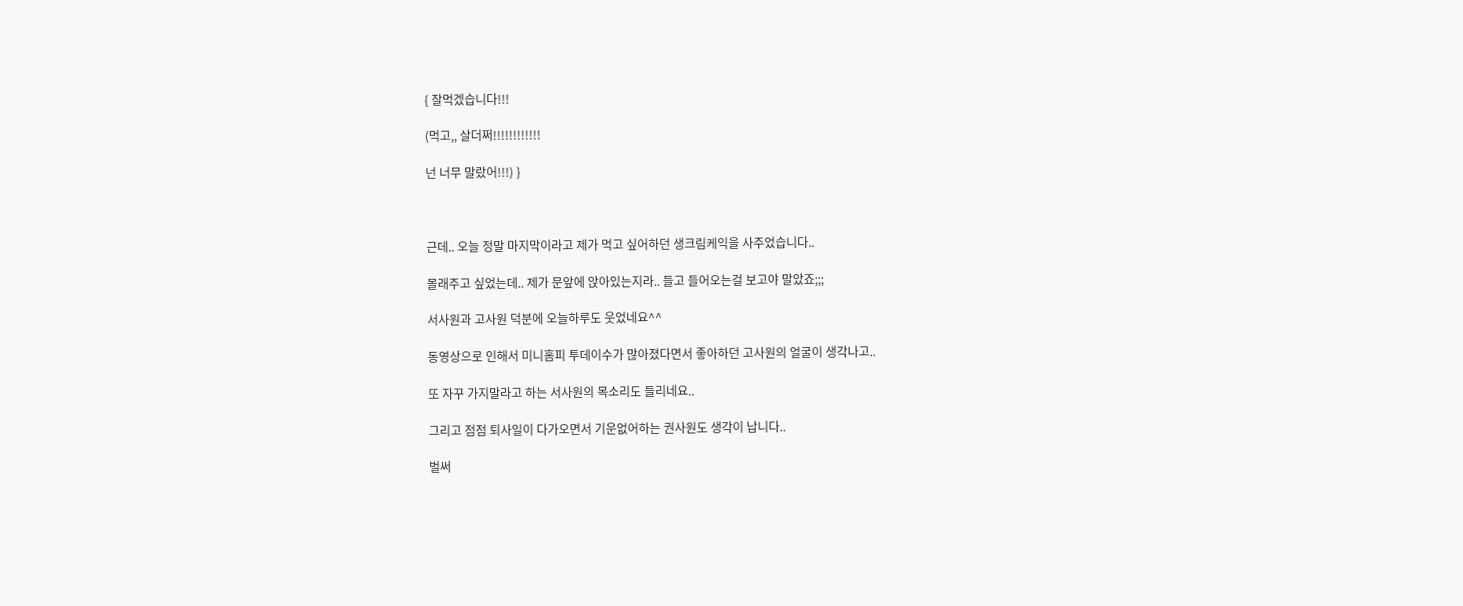{ 잘먹겠습니다!!!

(먹고,, 살더쩌!!!!!!!!!!!!

넌 너무 말랐어!!!) }



근데.. 오늘 정말 마지막이라고 제가 먹고 싶어하던 생크림케익을 사주었습니다..

몰래주고 싶었는데.. 제가 문앞에 앉아있는지라.. 들고 들어오는걸 보고야 말았죠;;;

서사원과 고사원 덕분에 오늘하루도 웃었네요^^

동영상으로 인해서 미니홈피 투데이수가 많아졌다면서 좋아하던 고사원의 얼굴이 생각나고..

또 자꾸 가지말라고 하는 서사원의 목소리도 들리네요..

그리고 점점 퇴사일이 다가오면서 기운없어하는 권사원도 생각이 납니다..

벌써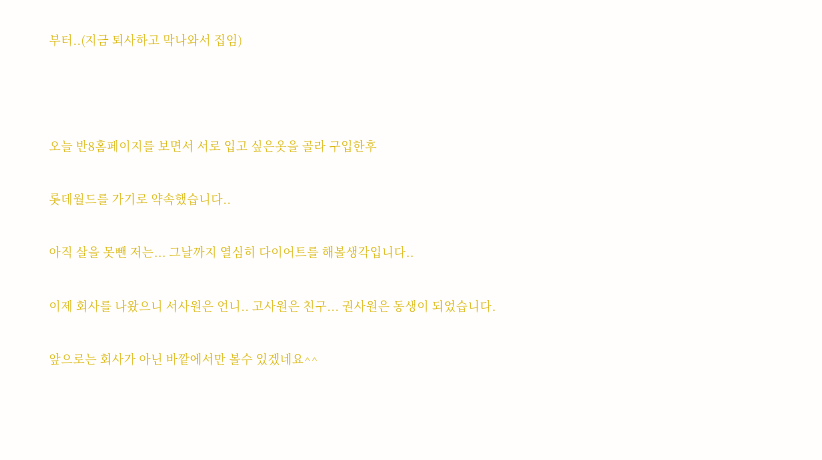부터..(지금 퇴사하고 막나와서 집임)



오늘 반8홈페이지를 보면서 서로 입고 싶은옷을 골라 구입한후

롯데월드를 가기로 약속했습니다..

아직 살을 못뺀 저는... 그날까지 열심히 다이어트를 해볼생각입니다..

이제 회사를 나왔으니 서사원은 언니.. 고사원은 친구... 권사원은 동생이 되었습니다.

앞으로는 회사가 아닌 바깥에서만 볼수 있겠네요^^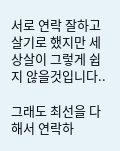서로 연락 잘하고 살기로 했지만 세상살이 그렇게 쉽지 않을것입니다..

그래도 최선을 다해서 연락하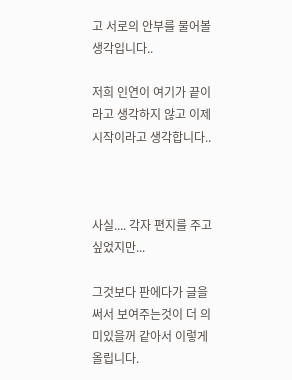고 서로의 안부를 물어볼 생각입니다..

저희 인연이 여기가 끝이라고 생각하지 않고 이제 시작이라고 생각합니다..



사실.... 각자 편지를 주고 싶었지만...

그것보다 판에다가 글을써서 보여주는것이 더 의미있을꺼 같아서 이렇게 올립니다.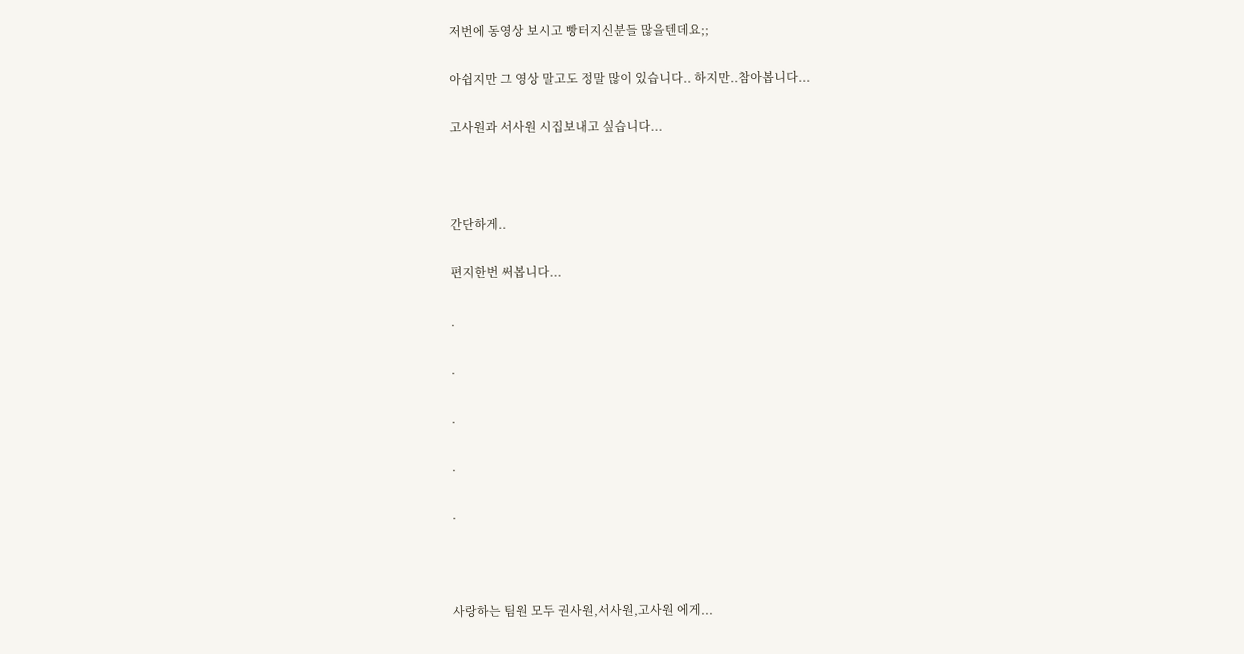저번에 동영상 보시고 빵터지신분들 많을텐데요;;

아쉽지만 그 영상 말고도 정말 많이 있습니다.. 하지만..참아봅니다...

고사원과 서사원 시집보내고 싶습니다...



간단하게..

편지한번 써봅니다...

.

.

.

.

.



사랑하는 팀원 모두 권사원,서사원,고사원 에게...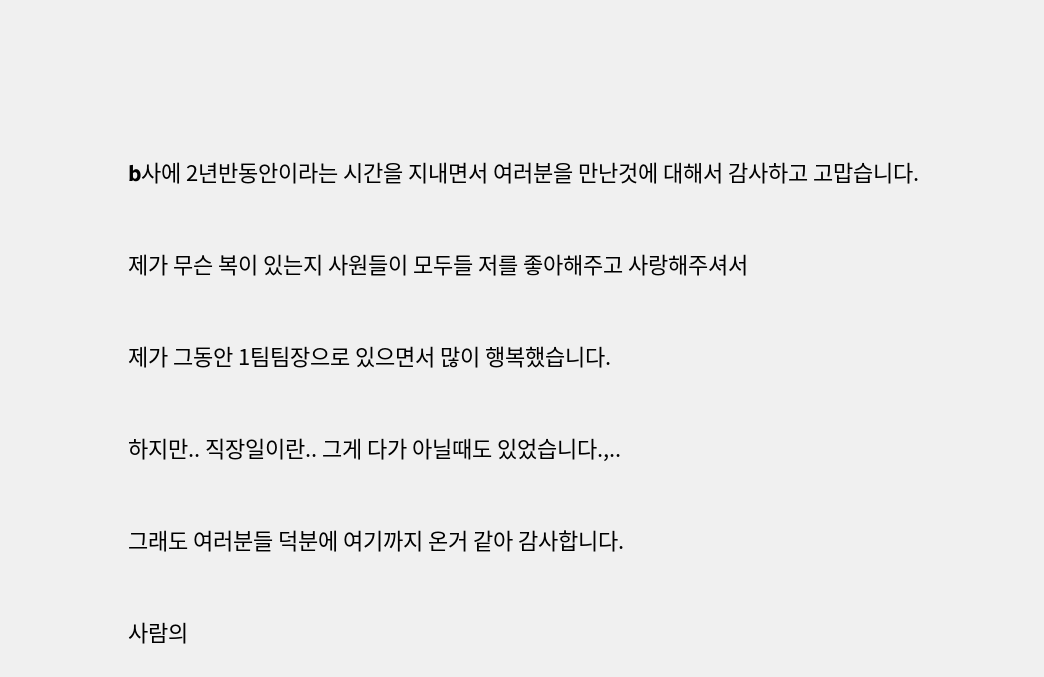b사에 2년반동안이라는 시간을 지내면서 여러분을 만난것에 대해서 감사하고 고맙습니다.

제가 무슨 복이 있는지 사원들이 모두들 저를 좋아해주고 사랑해주셔서

제가 그동안 1팀팀장으로 있으면서 많이 행복했습니다.

하지만.. 직장일이란.. 그게 다가 아닐때도 있었습니다.,..

그래도 여러분들 덕분에 여기까지 온거 같아 감사합니다.

사람의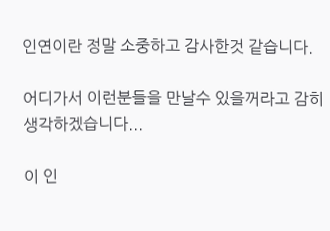인연이란 정말 소중하고 감사한것 같습니다.

어디가서 이런분들을 만날수 있을꺼라고 감히 생각하겠습니다...

이 인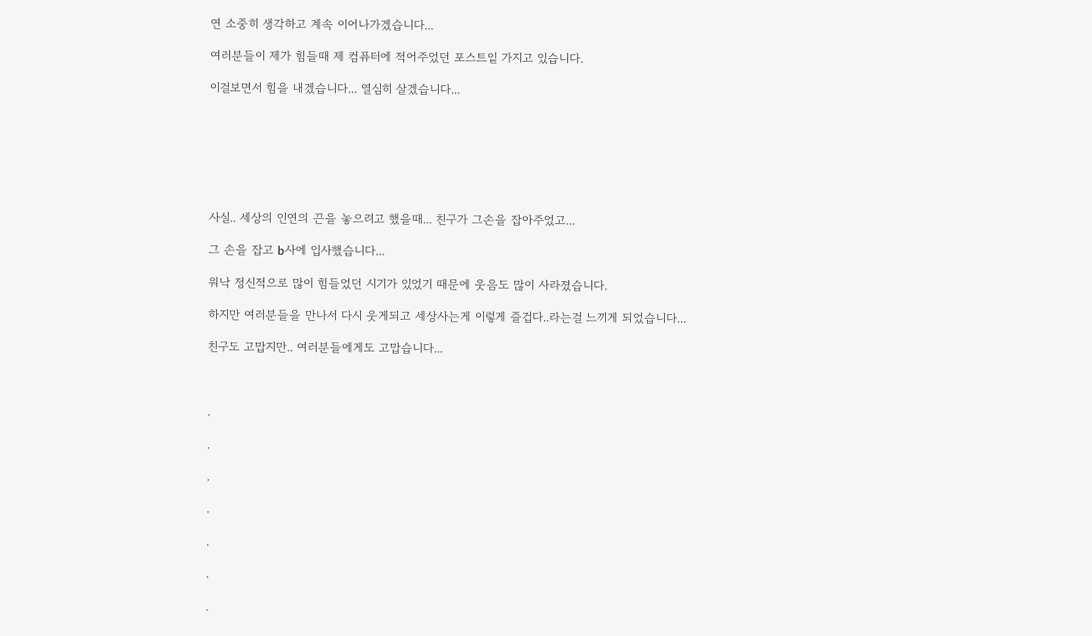연 소중히 생각하고 계속 이어나가겠습니다...

여러분들이 제가 힘들때 제 컴퓨터에 적어주었던 포스트잍 가지고 있습니다.

이걸보면서 힘을 내겠습니다... 열심히 살겠습니다...







사실.. 세상의 인연의 끈을 놓으려고 했을때... 친구가 그손을 잡아주었고...

그 손을 잡고 b사에 입사했습니다...

워낙 정신적으로 많이 힘들었던 시기가 있었기 때문에 웃음도 많이 사라졌습니다.

하지만 여러분들을 만나서 다시 웃게되고 세상사는게 이렇게 즐겁다..라는걸 느끼게 되었습니다...

친구도 고맙지만.. 여러분들에게도 고맙습니다...



.

.

.

.

.

.

.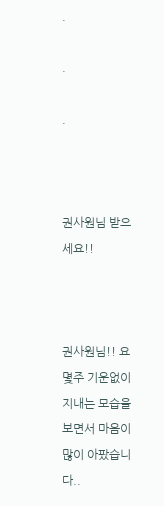.

.

.



권사원님 받으세요!!



권사원님!! 요몇주 기운없이 지내는 모습을 보면서 마음이 많이 아팠습니다..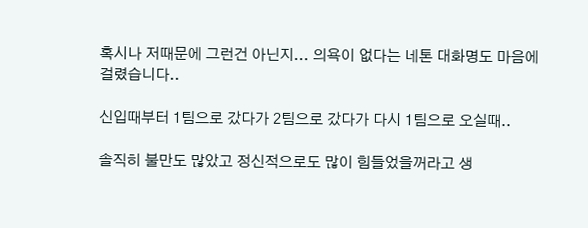혹시나 저때문에 그런건 아닌지... 의욕이 없다는 네톤 대화명도 마음에 걸렸습니다..

신입때부터 1팀으로 갔다가 2팀으로 갔다가 다시 1팀으로 오실때..

솔직히 불만도 많았고 정신적으로도 많이 힘들었을꺼라고 생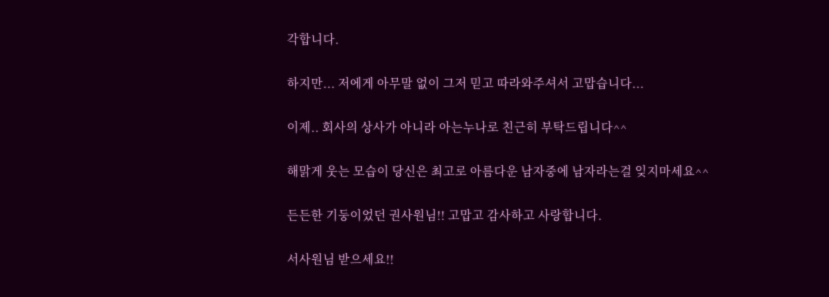각합니다.

하지만... 저에게 아무말 없이 그저 믿고 따라와주셔서 고맙습니다...

이제.. 회사의 상사가 아니라 아는누나로 친근히 부탁드립니다^^

해맑게 웃는 모습이 당신은 최고로 아름다운 남자중에 남자라는걸 잊지마세요^^

든든한 기둥이었던 권사원님!! 고맙고 감사하고 사랑합니다.

서사원님 받으세요!!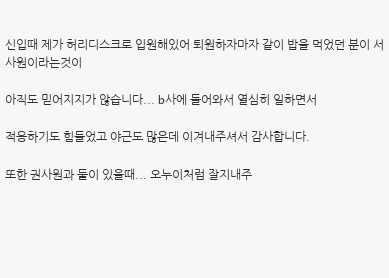신입때 제가 허리디스크로 입원해있어 퇴원하자마자 같이 밥을 먹었던 분이 서사원이라는것이

아직도 믿어지지가 않습니다... b사에 들어와서 열심히 일하면서

적응하기도 힘들었고 야근도 많은데 이겨내주셔서 감사합니다.

또한 권사원과 둘이 있을때... 오누이처럼 잘지내주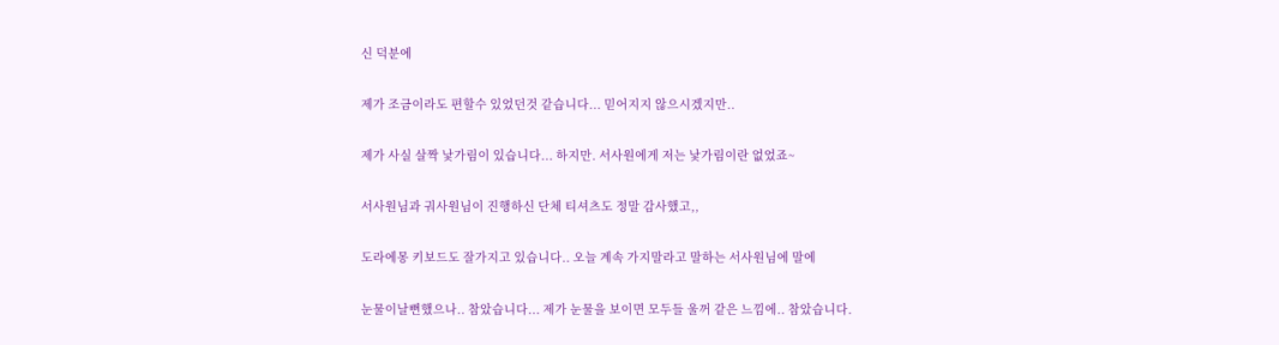신 덕분에

제가 조금이라도 편할수 있었던것 같습니다... 믿어지지 않으시겠지만..

제가 사실 살짝 낯가림이 있습니다... 하지만. 서사원에게 저는 낯가림이란 없었죠~

서사원님과 궈사원님이 진행하신 단체 티셔츠도 정말 감사했고,,

도라에몽 키보드도 잘가지고 있습니다.. 오늘 계속 가지말라고 말하는 서사원님에 말에

눈물이날뻔했으나.. 참았습니다... 제가 눈물을 보이면 모두들 울꺼 같은 느낌에.. 참았습니다.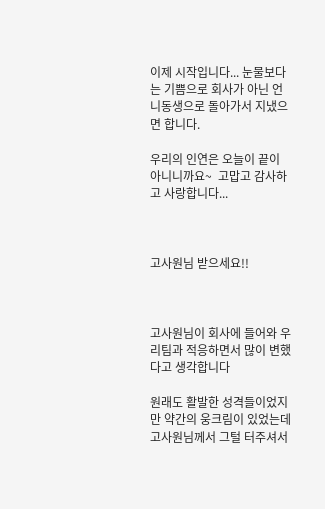이제 시작입니다... 눈물보다는 기쁨으로 회사가 아닌 언니동생으로 돌아가서 지냈으면 합니다.

우리의 인연은 오늘이 끝이 아니니까요~  고맙고 감사하고 사랑합니다...



고사원님 받으세요!!



고사원님이 회사에 들어와 우리팀과 적응하면서 많이 변했다고 생각합니다

원래도 활발한 성격들이었지만 약간의 웅크림이 있었는데 고사원님께서 그털 터주셔서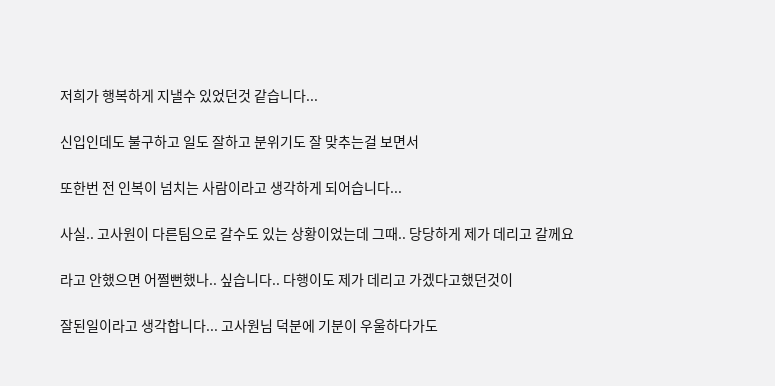저희가 행복하게 지낼수 있었던것 같습니다...

신입인데도 불구하고 일도 잘하고 분위기도 잘 맞추는걸 보면서

또한번 전 인복이 넘치는 사람이라고 생각하게 되어습니다...

사실.. 고사원이 다른팀으로 갈수도 있는 상황이었는데 그때.. 당당하게 제가 데리고 갈께요

라고 안했으면 어쩔뻔했나.. 싶습니다.. 다행이도 제가 데리고 가겠다고했던것이

잘된일이라고 생각합니다... 고사원님 덕분에 기분이 우울하다가도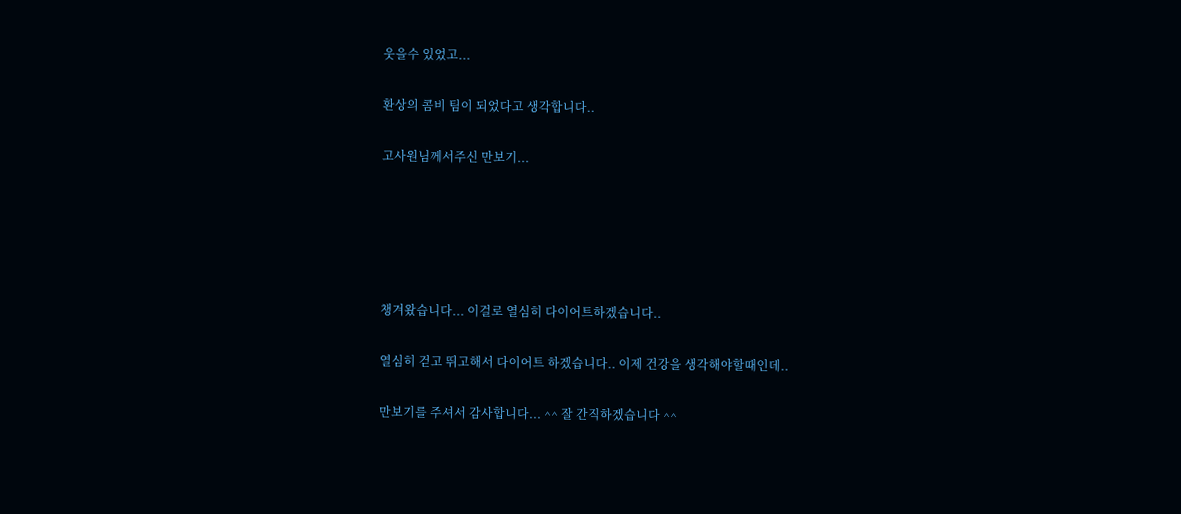웃을수 있었고...

환상의 콤비 팀이 되었다고 생각합니다..

고사원님께서주신 만보기...





챙겨왔습니다... 이걸로 열심히 다이어트하겠습니다..

열심히 걷고 뛰고해서 다이어트 하겠습니다.. 이제 건강을 생각해야할때인데..

만보기를 주셔서 감사합니다... ^^ 잘 간직하겠습니다 ^^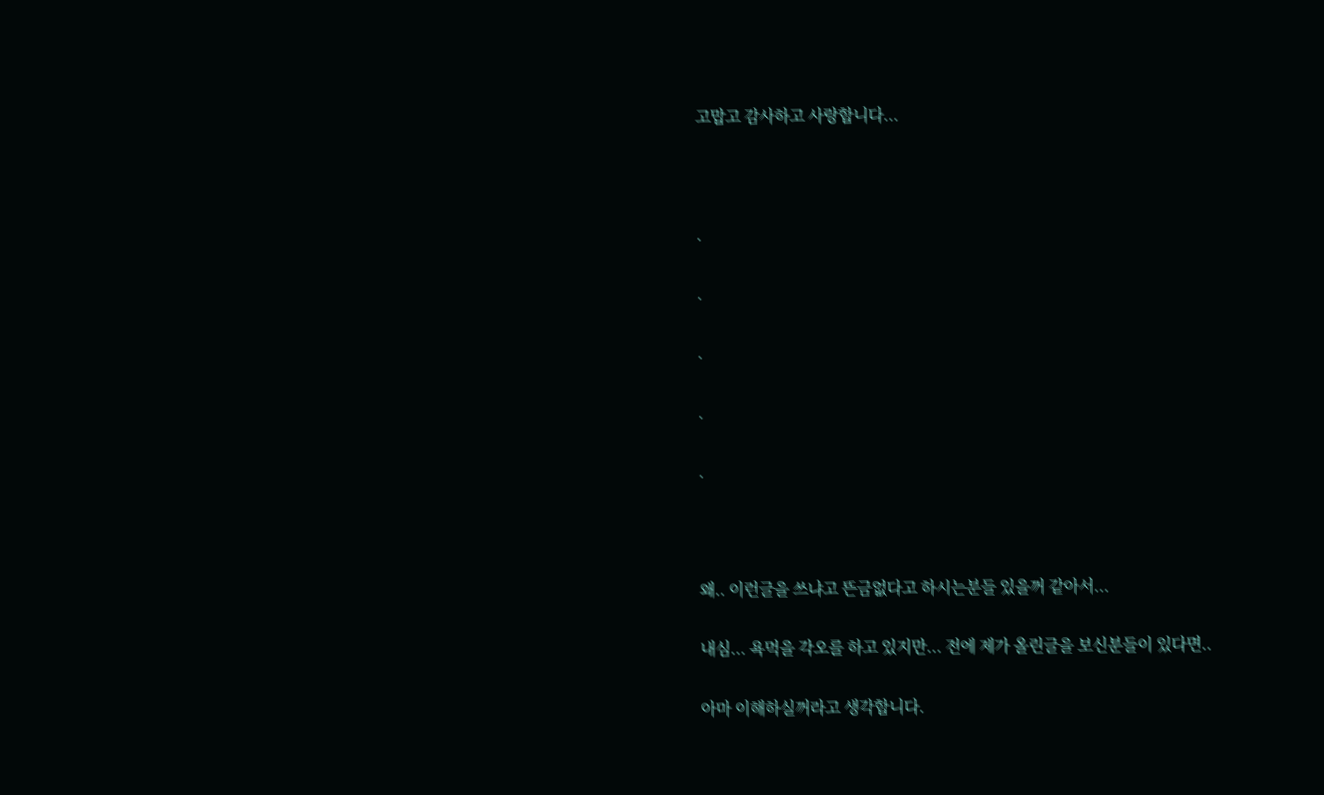고맙고 감사하고 사랑합니다...



.

.

.

.

.



왜.. 이런글을 쓰냐고 뜬금없다고 하시는분들 있을꺼 같아서...

내심... 욕먹을 각오를 하고 있지만... 전에 제가 올린글을 보신분들이 있다면..

아마 이해하실꺼라고 생각합니다.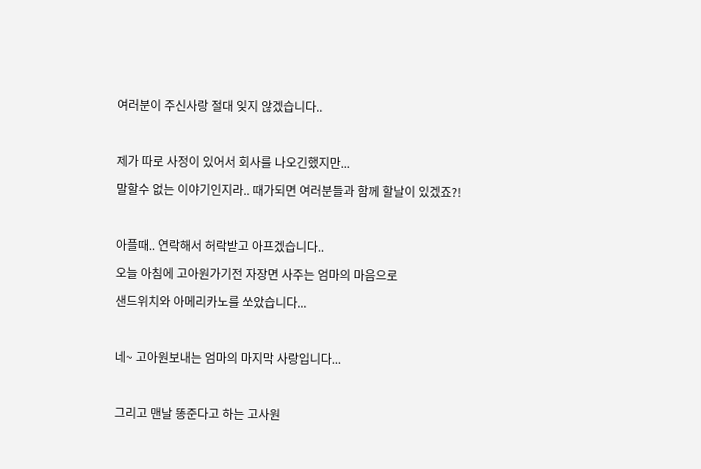여러분이 주신사랑 절대 잊지 않겠습니다..



제가 따로 사정이 있어서 회사를 나오긴했지만...

말할수 없는 이야기인지라.. 때가되면 여러분들과 함께 할날이 있겠죠?!



아플때.. 연락해서 허락받고 아프겠습니다..

오늘 아침에 고아원가기전 자장면 사주는 엄마의 마음으로

샌드위치와 아메리카노를 쏘았습니다...



네~ 고아원보내는 엄마의 마지막 사랑입니다...



그리고 맨날 똥준다고 하는 고사원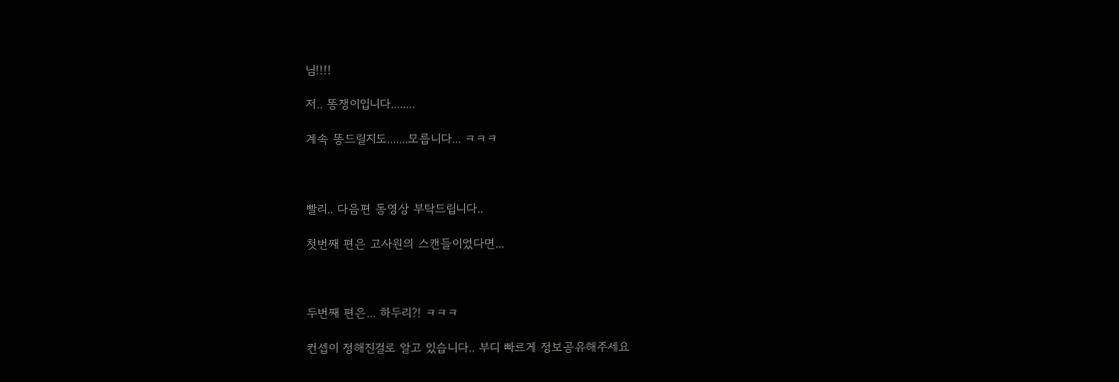님!!!!

저.. 똥쟁이입니다........

계속 똥드릴지도.......모릅니다... ㅋㅋㅋ



빨리.. 다음편 동영상 부탁드립니다..

첫번째 편은 고사원의 스캔들이었다면...



두번째 편은... 하두리?! ㅋㅋㅋ

컨셉이 정해진걸로 알고 있습니다.. 부디 빠르게 정보공유해주세요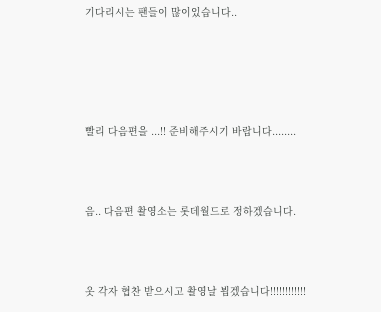기다리시는 팬들이 많이있습니다..





빨리 다음편을 ...!! 준비해주시기 바랍니다........



음.. 다음편 촬영소는 롯데월드로 정하겠습니다.



옷 각자 협찬 받으시고 촬영날 뵙겠습니다!!!!!!!!!!!!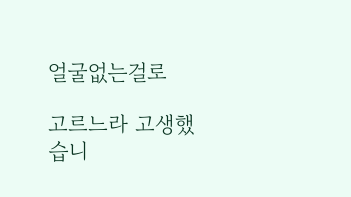얼굴없는걸로

고르느라 고생했습니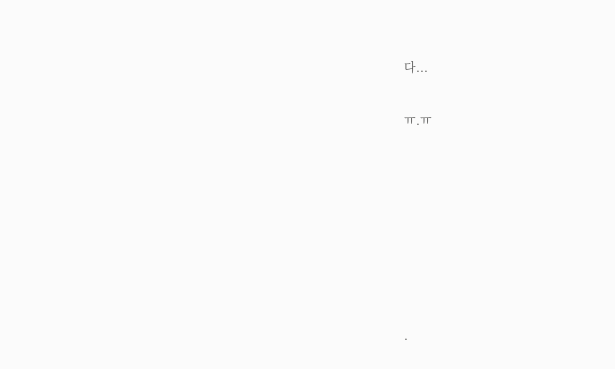다...

ㅠ.ㅠ







.